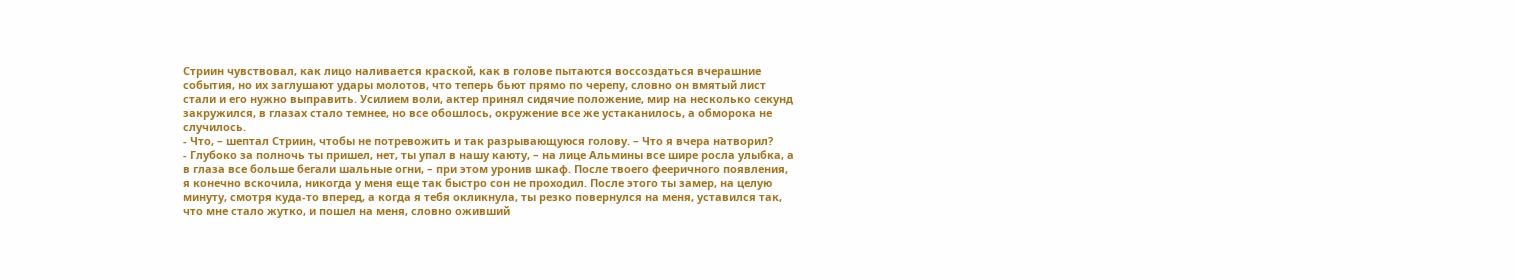Стриин чувствовал, как лицо наливается краской, как в голове пытаются воссоздаться вчерашние события, но их заглушают удары молотов, что теперь бьют прямо по черепу, словно он вмятый лист стали и его нужно выправить. Усилием воли, актер принял сидячие положение, мир на несколько секунд закружился, в глазах стало темнее, но все обошлось, окружение все же устаканилось, а обморока не случилось.
- Что, – шептал Стриин, чтобы не потревожить и так разрывающуюся голову. – Что я вчера натворил?
- Глубоко за полночь ты пришел, нет, ты упал в нашу каюту, – на лице Альмины все шире росла улыбка, а в глаза все больше бегали шальные огни, – при этом уронив шкаф. После твоего фееричного появления, я конечно вскочила, никогда у меня еще так быстро сон не проходил. После этого ты замер, на целую минуту, смотря куда-то вперед, а когда я тебя окликнула, ты резко повернулся на меня, уставился так, что мне стало жутко, и пошел на меня, словно оживший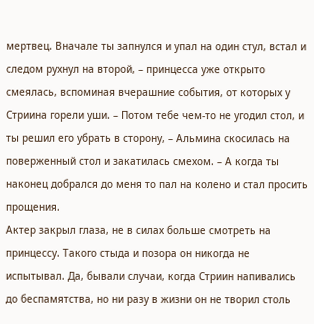мертвец. Вначале ты запнулся и упал на один стул, встал и следом рухнул на второй, – принцесса уже открыто смеялась, вспоминая вчерашние события, от которых у Стриина горели уши. – Потом тебе чем-то не угодил стол, и ты решил его убрать в сторону, – Альмина скосилась на поверженный стол и закатилась смехом. – А когда ты наконец добрался до меня то пал на колено и стал просить прощения.
Актер закрыл глаза, не в силах больше смотреть на принцессу. Такого стыда и позора он никогда не испытывал. Да, бывали случаи, когда Стриин напивались до беспамятства, но ни разу в жизни он не творил столь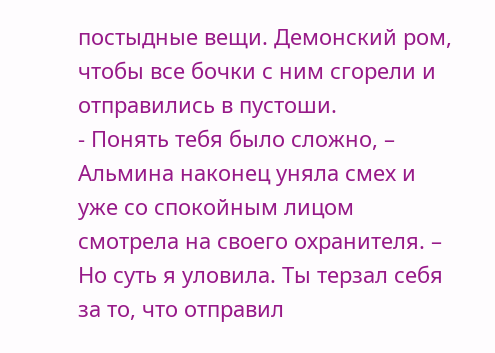постыдные вещи. Демонский ром, чтобы все бочки с ним сгорели и отправились в пустоши.
- Понять тебя было сложно, – Альмина наконец уняла смех и уже со спокойным лицом смотрела на своего охранителя. – Но суть я уловила. Ты терзал себя за то, что отправил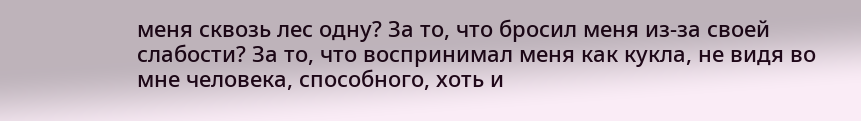меня сквозь лес одну? За то, что бросил меня из-за своей слабости? За то, что воспринимал меня как кукла, не видя во мне человека, способного, хоть и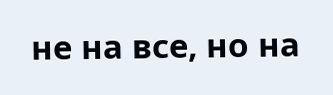не на все, но на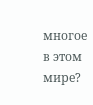многое в этом мире?